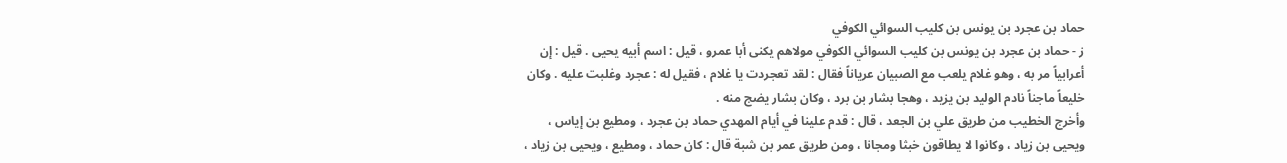حماد بن عجرد بن يونس بن كليب السوائي الكوفي
ز - حماد بن عجرد بن يونس بن كليب السوائي الكوفي مولاهم يكنى أبا عمرو ، قيل : اسم أبيه يحيى . قيل : إن أعرابياً مر به ، وهو غلام يلعب مع الصبيان عرياناً فقال : لقد تعجردت يا غلام ، فقيل له : عجرد وغلبت عليه . وكان خليعاً ماجناً نادم الوليد بن يزيد ، وهجا بشار بن برد ، وكان بشار يضج منه .
وأخرج الخطيب من طريق علي بن الجعد ، قال : قدم علينا في أيام المهدي حماد بن عجرد ، ومطيع بن إياس ، ويحيى بن زياد ، وكانوا لا يطاقون خبثا ومجانا ، ومن طريق عمر بن شبة قال : كان حماد ، ومطيع ، ويحيى بن زياد ،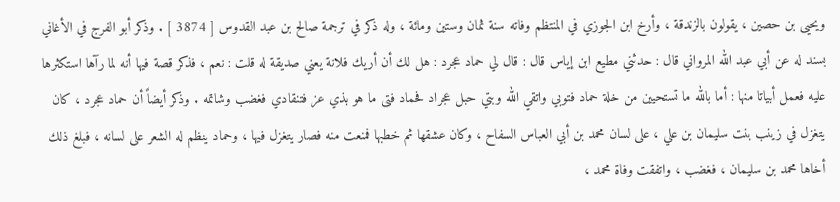ويحيى بن حصين ، يقولون بالزندقة ، وأرخ ابن الجوزي في المنتظم وفاته سنة ثمان وستين ومائة ، وله ذكر في ترجمة صالح بن عبد القدوس [ 3874 ] . وذكر أبو الفرج في الأغاني بسند له عن أبي عبد الله المرواني قال : حدثني مطيع ابن إياس قال : قال لي حماد عجرد : هل لك أن أريك فلانة يعني صديقة له قلت : نعم ، فذكر قصة فيها أنه لما رآها استكثرها عليه فعمل أبياتا منها : أما بالله ما تستحيين من خلة حماد فتوبي واتقي الله وبتي حبل عجراد فحماد فتى ما هو بذي عز فتنقادي فغضب وشاتمه . وذكر أيضاً أن حماد عجرد ، كان يتغزل في زينب بنت سليمان بن علي ، على لسان محمد بن أبي العباس السفاح ، وكان عشقها ثم خطبها فمنعت منه فصار يتغزل فيها ، وحماد ينظم له الشعر على لسانه ، فبلغ ذلك أخاها محمد بن سليمان ، فغضب ، واتفقت وفاة محمد ،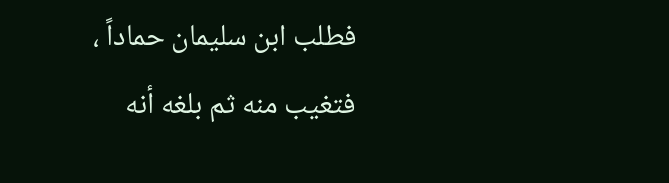فطلب ابن سليمان حماداً ، فتغيب منه ثم بلغه أنه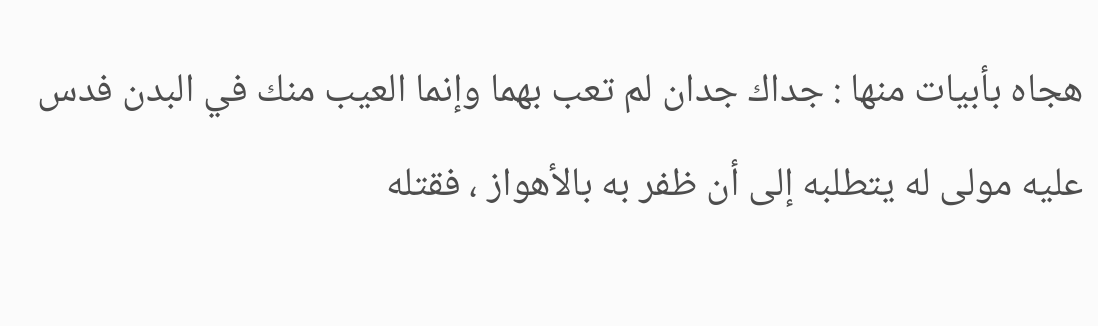هجاه بأبيات منها : جداك جدان لم تعب بهما وإنما العيب منك في البدن فدس عليه مولى له يتطلبه إلى أن ظفر به بالأهواز ، فقتله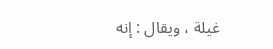غيلة ، ويقال : إنه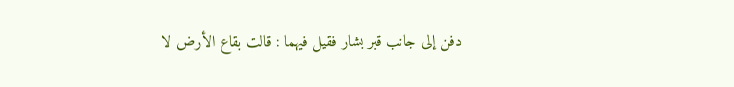دفن إلى جانب قبر بشار فقيل فيهما : قالت بقاع الأرض لا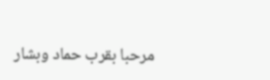مرحبا بقرب حماد وبشار